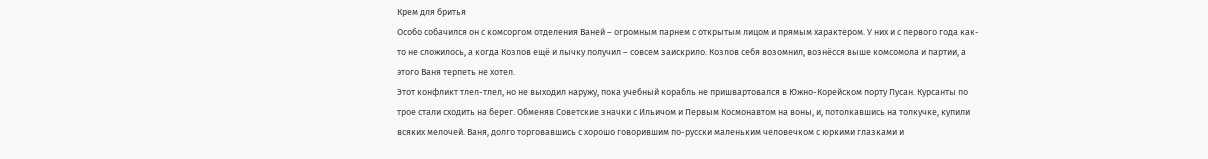Крем для бритья
Особо собачился он с комсоргом отделения Ваней – огромным парнем с открытым лицом и прямым характером. У них и с первого года как-то не сложилось, а когда Козлов ещё и лычку получил – совсем заискрило. Козлов себя возомнил, вознёсся выше комсомола и партии, а этого Ваня терпеть не хотел.
Этот конфликт тлел-тлел, но не выходил наружу, пока учебный корабль не пришвартовался в Южно-Корейском порту Пусан. Курсанты по трое стали сходить на берег. Обменяв Советские значки с Ильичом и Первым Космонавтом на воны, и, потолкавшись на толкучке, купили всяких мелочей. Ваня, долго торговавшись с хорошо говорившим по-русски маленьким человечком с юркими глазками и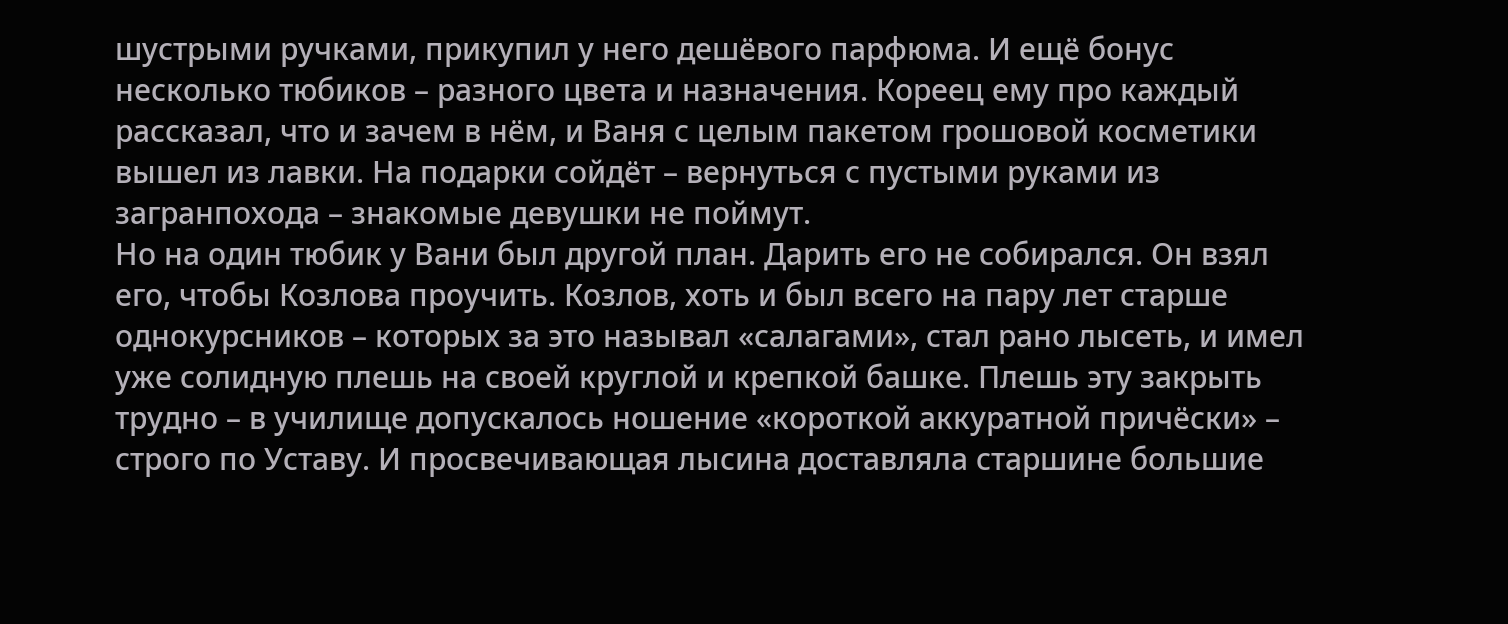шустрыми ручками, прикупил у него дешёвого парфюма. И ещё бонус несколько тюбиков – разного цвета и назначения. Кореец ему про каждый рассказал, что и зачем в нём, и Ваня с целым пакетом грошовой косметики вышел из лавки. На подарки сойдёт – вернуться с пустыми руками из загранпохода – знакомые девушки не поймут.
Но на один тюбик у Вани был другой план. Дарить его не собирался. Он взял его, чтобы Козлова проучить. Козлов, хоть и был всего на пару лет старше однокурсников – которых за это называл «салагами», стал рано лысеть, и имел уже солидную плешь на своей круглой и крепкой башке. Плешь эту закрыть трудно – в училище допускалось ношение «короткой аккуратной причёски» – строго по Уставу. И просвечивающая лысина доставляла старшине большие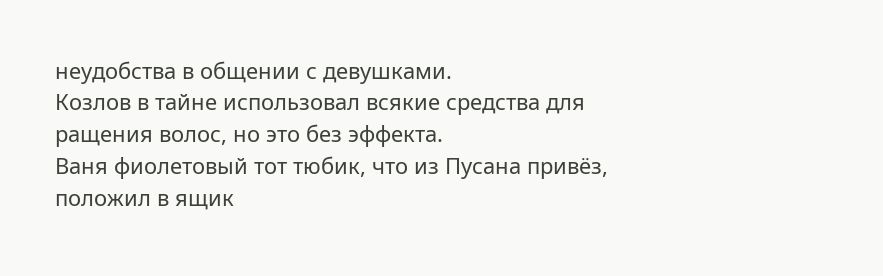неудобства в общении с девушками.
Козлов в тайне использовал всякие средства для ращения волос, но это без эффекта.
Ваня фиолетовый тот тюбик, что из Пусана привёз, положил в ящик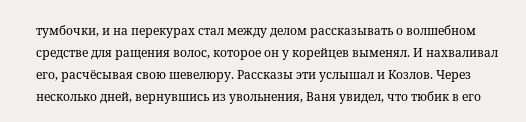тумбочки, и на перекурах стал между делом рассказывать о волшебном средстве для ращения волос, которое он у корейцев выменял. И нахваливал его, расчёсывая свою шевелюру. Рассказы эти услышал и Козлов. Через несколько дней, вернувшись из увольнения, Ваня увидел, что тюбик в его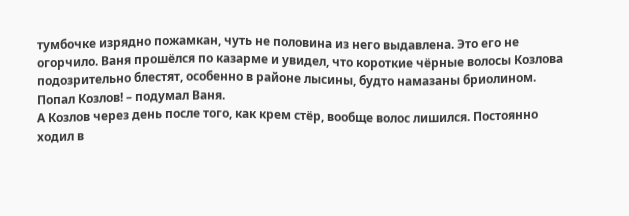тумбочке изрядно пожамкан, чуть не половина из него выдавлена. Это его не огорчило. Ваня прошёлся по казарме и увидел, что короткие чёрные волосы Козлова подозрительно блестят, особенно в районе лысины, будто намазаны бриолином.
Попал Козлов! – подумал Ваня.
А Козлов через день после того, как крем стёр, вообще волос лишился. Постоянно ходил в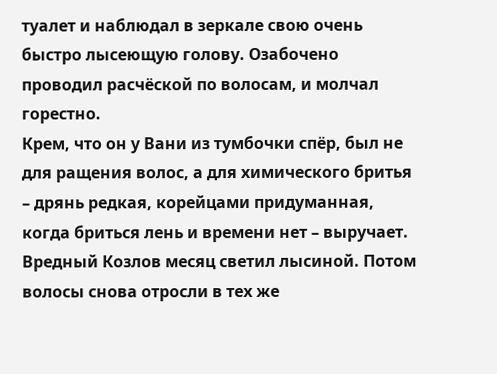туалет и наблюдал в зеркале свою очень быстро лысеющую голову. Озабочено проводил расчёской по волосам, и молчал горестно.
Крем, что он у Вани из тумбочки спёр, был не для ращения волос, а для химического бритья – дрянь редкая, корейцами придуманная, когда бриться лень и времени нет – выручает.
Вредный Козлов месяц светил лысиной. Потом волосы снова отросли в тех же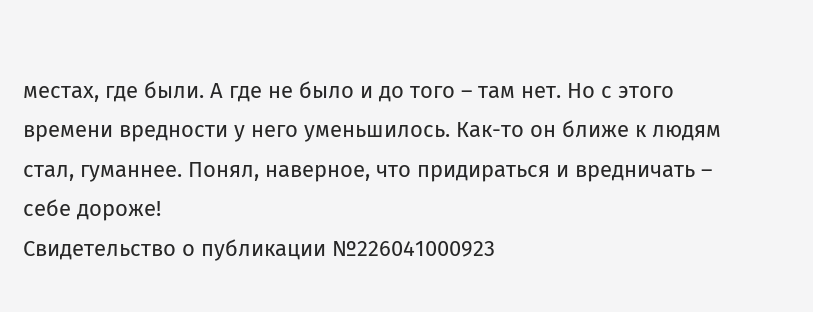местах, где были. А где не было и до того – там нет. Но с этого времени вредности у него уменьшилось. Как-то он ближе к людям стал, гуманнее. Понял, наверное, что придираться и вредничать – себе дороже!
Свидетельство о публикации №226041000923